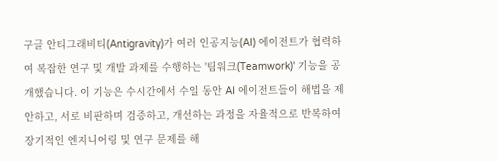구글 안티그래비티(Antigravity)가 여러 인공지능(AI) 에이전트가 협력하여 복잡한 연구 및 개발 과제를 수행하는 '팀워크(Teamwork)' 기능을 공개했습니다. 이 기능은 수시간에서 수일 동안 AI 에이전트들이 해법을 제안하고, 서로 비판하며 검증하고, 개선하는 과정을 자율적으로 반복하여 장기적인 엔지니어링 및 연구 문제를 해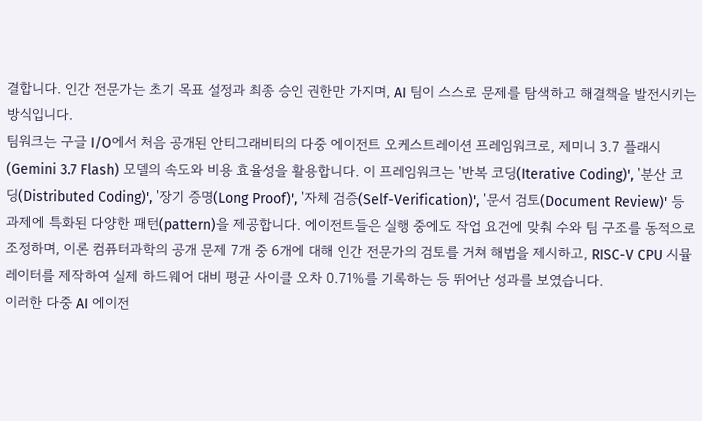결합니다. 인간 전문가는 초기 목표 설정과 최종 승인 권한만 가지며, AI 팀이 스스로 문제를 탐색하고 해결책을 발전시키는 방식입니다.
팀워크는 구글 I/O에서 처음 공개된 안티그래비티의 다중 에이전트 오케스트레이션 프레임워크로, 제미니 3.7 플래시(Gemini 3.7 Flash) 모델의 속도와 비용 효율성을 활용합니다. 이 프레임워크는 '반복 코딩(Iterative Coding)', '분산 코딩(Distributed Coding)', '장기 증명(Long Proof)', '자체 검증(Self-Verification)', '문서 검토(Document Review)' 등 과제에 특화된 다양한 패턴(pattern)을 제공합니다. 에이전트들은 실행 중에도 작업 요건에 맞춰 수와 팀 구조를 동적으로 조정하며, 이론 컴퓨터과학의 공개 문제 7개 중 6개에 대해 인간 전문가의 검토를 거쳐 해법을 제시하고, RISC-V CPU 시뮬레이터를 제작하여 실제 하드웨어 대비 평균 사이클 오차 0.71%를 기록하는 등 뛰어난 성과를 보였습니다.
이러한 다중 AI 에이전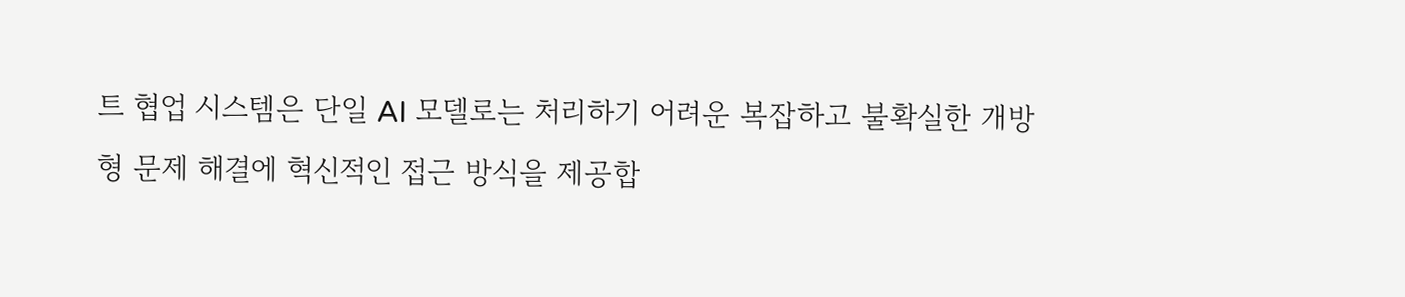트 협업 시스템은 단일 AI 모델로는 처리하기 어려운 복잡하고 불확실한 개방형 문제 해결에 혁신적인 접근 방식을 제공합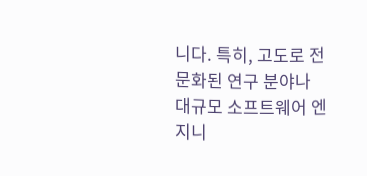니다. 특히, 고도로 전문화된 연구 분야나 대규모 소프트웨어 엔지니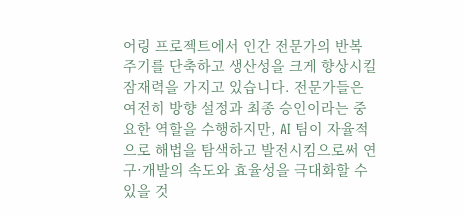어링 프로젝트에서 인간 전문가의 반복 주기를 단축하고 생산성을 크게 향상시킬 잠재력을 가지고 있습니다. 전문가들은 여전히 방향 설정과 최종 승인이라는 중요한 역할을 수행하지만, AI 팀이 자율적으로 해법을 탐색하고 발전시킴으로써 연구·개발의 속도와 효율성을 극대화할 수 있을 것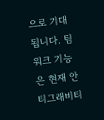으로 기대됩니다. 팀워크 기능은 현재 안티그래비티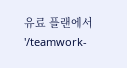유료 플랜에서 '/teamwork-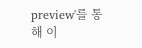preview'를 통해 이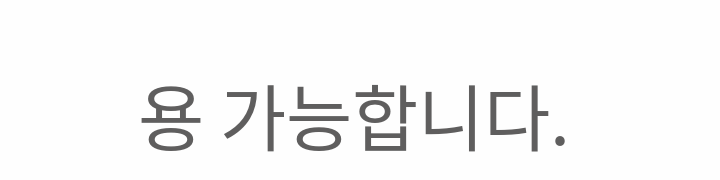용 가능합니다.